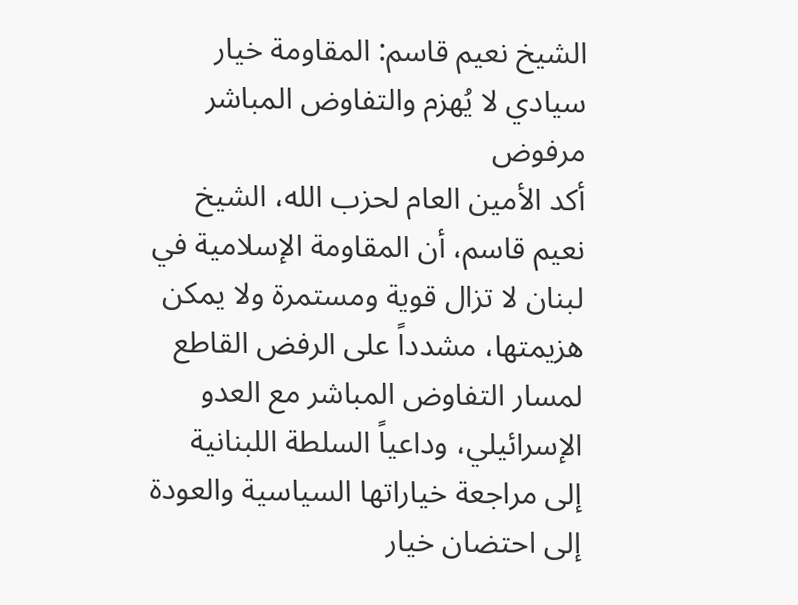الشيخ نعيم قاسم: المقاومة خيار سيادي لا يُهزم والتفاوض المباشر مرفوض
أكد الأمين العام لحزب الله، الشيخ نعيم قاسم، أن المقاومة الإسلامية في لبنان لا تزال قوية ومستمرة ولا يمكن هزيمتها، مشدداً على الرفض القاطع لمسار التفاوض المباشر مع العدو الإسرائيلي، وداعياً السلطة اللبنانية إلى مراجعة خياراتها السياسية والعودة إلى احتضان خيار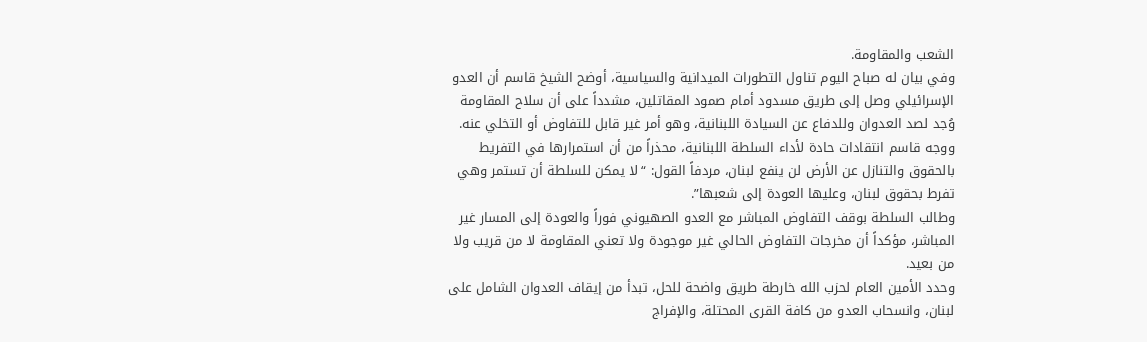الشعب والمقاومة.
وفي بيان له صباح اليوم تناول التطورات الميدانية والسياسية، أوضح الشيخ قاسم أن العدو الإسرائيلي وصل إلى طريق مسدود أمام صمود المقاتلين، مشدداً على أن سلاح المقاومة وُجد لصد العدوان وللدفاع عن السيادة اللبنانية، وهو أمر غير قابل للتفاوض أو التخلي عنه.
ووجه قاسم انتقادات حادة لأداء السلطة اللبنانية، محذراً من أن استمرارها في التفريط بالحقوق والتنازل عن الأرض لن ينفع لبنان، مردفاً القول: “لا يمكن للسلطة أن تستمر وهي تفرط بحقوق لبنان، وعليها العودة إلى شعبها”.
وطالب السلطة بوقف التفاوض المباشر مع العدو الصهيوني فوراً والعودة إلى المسار غير المباشر، مؤكداً أن مخرجات التفاوض الحالي غير موجودة ولا تعني المقاومة لا من قريب ولا من بعيد.
وحدد الأمين العام لحزب الله خارطة طريق واضحة للحل، تبدأ من إيقاف العدوان الشامل على لبنان، وانسحاب العدو من كافة القرى المحتلة، والإفراج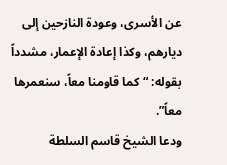عن الأسرى، وعودة النازحين إلى ديارهم، وكذا إعادة الإعمار، مشدداً بقوله: “كما قاومنا معاً، سنعمرها معاً”.
ودعا الشيخ قاسم السلطة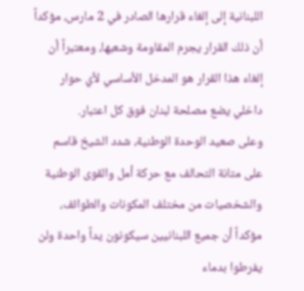اللبنانية إلى إلغاء قرارها الصادر في 2 مارس، مؤكداً أن ذلك القرار يجرم المقاومة وشعبها، ومعتبراً أن إلغاء هذا القرار هو المدخل الأساسي لأي حوار داخلي يضع مصلحة لبنان فوق كل اعتبار.
وعلى صعيد الوحدة الوطنية، شدد الشيخ قاسم على متانة التحالف مع حركة أمل والقوى الوطنية والشخصيات من مختلف المكونات والطوائف، مؤكداً أن جميع اللبنانيين سيكونون يداً واحدة ولن يفرطوا بدماء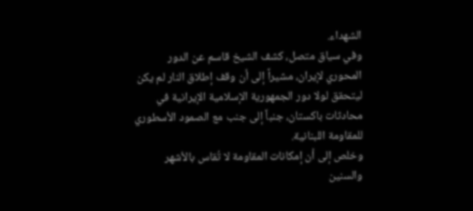الشهداء.
وفي سياق متصل، كشف الشيخ قاسم عن الدور المحوري لإيران، مشيراً إلى أن وقف إطلاق النار لم يكن ليتحقق لولا دور الجمهورية الإسلامية الإيرانية في محادثات باكستان، جنباً إلى جنب مع الصمود الأسطوري للمقاومة اللبنانية.
وخلص إلى أن إمكانات المقاومة لا تُقاس بالأشهر والسنين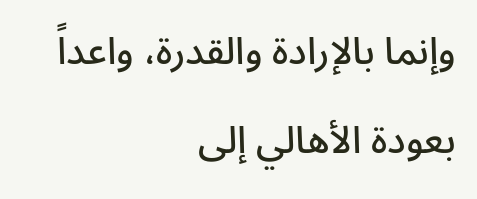وإنما بالإرادة والقدرة، واعداً بعودة الأهالي إلى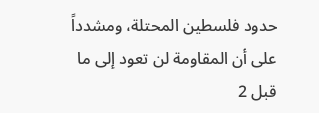حدود فلسطين المحتلة، ومشدداً على أن المقاومة لن تعود إلى ما قبل 2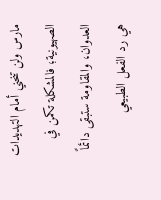مارس ولن تنحني أمام التهديدات الصهيونية؛ فالمشكلة تكمن في العدوان، والمقاومة ستبقى دائماً هي رد الفعل الطبيعي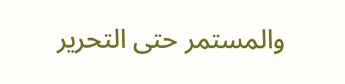والمستمر حتى التحرير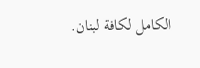الكامل لكافة لبنان.